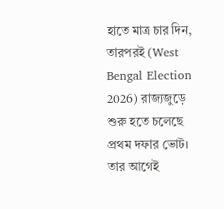হাতে মাত্র চার দিন, তারপরই (West Bengal Election 2026) রাজ্যজুড়ে শুরু হতে চলেছে প্রথম দফার ভোট। তার আগেই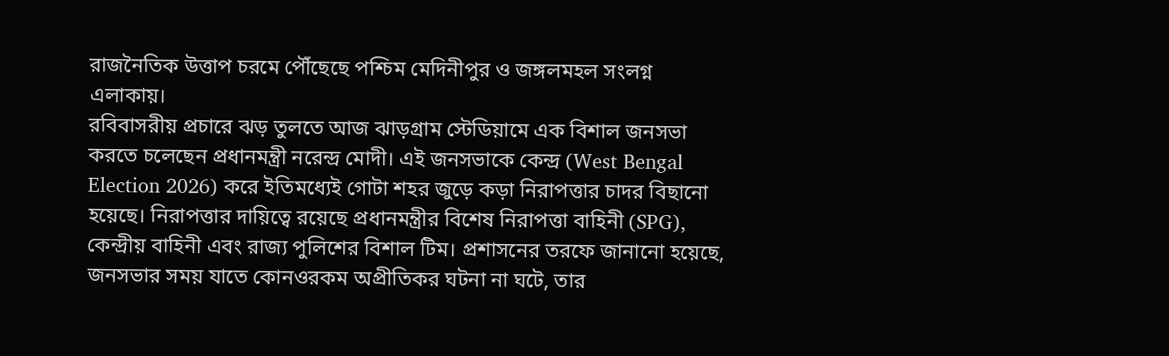রাজনৈতিক উত্তাপ চরমে পৌঁছেছে পশ্চিম মেদিনীপুর ও জঙ্গলমহল সংলগ্ন এলাকায়।
রবিবাসরীয় প্রচারে ঝড় তুলতে আজ ঝাড়গ্রাম স্টেডিয়ামে এক বিশাল জনসভা করতে চলেছেন প্রধানমন্ত্রী নরেন্দ্র মোদী। এই জনসভাকে কেন্দ্র (West Bengal Election 2026) করে ইতিমধ্যেই গোটা শহর জুড়ে কড়া নিরাপত্তার চাদর বিছানো হয়েছে। নিরাপত্তার দায়িত্বে রয়েছে প্রধানমন্ত্রীর বিশেষ নিরাপত্তা বাহিনী (SPG), কেন্দ্রীয় বাহিনী এবং রাজ্য পুলিশের বিশাল টিম। প্রশাসনের তরফে জানানো হয়েছে, জনসভার সময় যাতে কোনওরকম অপ্রীতিকর ঘটনা না ঘটে, তার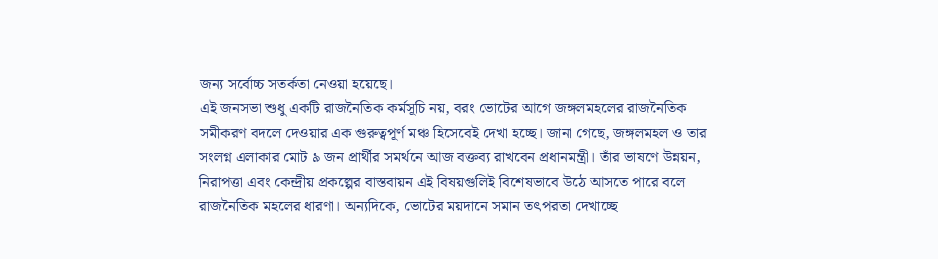জন্য সর্বোচ্চ সতর্কতা নেওয়া হয়েছে।
এই জনসভা শুধু একটি রাজনৈতিক কর্মসূচি নয়, বরং ভোটের আগে জঙ্গলমহলের রাজনৈতিক সমীকরণ বদলে দেওয়ার এক গুরুত্বপূর্ণ মঞ্চ হিসেবেই দেখা হচ্ছে। জানা গেছে, জঙ্গলমহল ও তার সংলগ্ন এলাকার মোট ৯ জন প্রার্থীর সমর্থনে আজ বক্তব্য রাখবেন প্রধানমন্ত্রী। তাঁর ভাষণে উন্নয়ন, নিরাপত্তা এবং কেন্দ্রীয় প্রকল্পের বাস্তবায়ন এই বিষয়গুলিই বিশেষভাবে উঠে আসতে পারে বলে রাজনৈতিক মহলের ধারণা। অন্যদিকে, ভোটের ময়দানে সমান তৎপরতা দেখাচ্ছে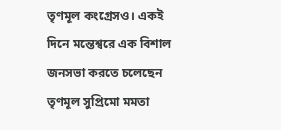তৃণমূল কংগ্রেসও। একই দিনে মন্তেশ্বরে এক বিশাল জনসভা করতে চলেছেন তৃণমূল সুপ্রিমো মমতা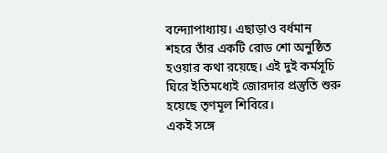বন্দ্যোপাধ্যায়। এছাড়াও বর্ধমান শহরে তাঁর একটি রোড শো অনুষ্ঠিত হওয়ার কথা রয়েছে। এই দুই কর্মসূচি ঘিরে ইতিমধ্যেই জোরদার প্রস্তুতি শুরু হয়েছে তৃণমূল শিবিরে।
একই সঙ্গে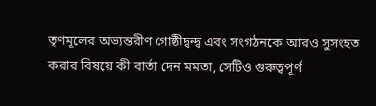তৃণমূলের অভ্যন্তরীণ গোষ্ঠীদ্বন্দ্ব এবং সংগঠনকে আরও সুসংহত করার বিষয়ে কী বার্তা দেন মমতা, সেটিও গুরুত্বপূর্ণ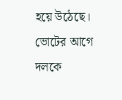হয়ে উঠেছে। ভোটের আগে দলকে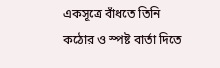একসূত্রে বাঁধতে তিনি কঠোর ও স্পষ্ট বার্তা দিতে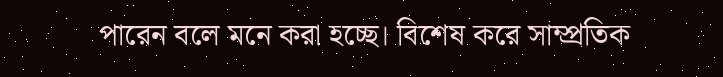পারেন বলে মনে করা হচ্ছে। বিশেষ করে সাম্প্রতিক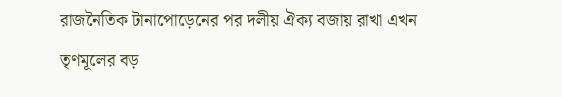রাজনৈতিক টানাপোড়েনের পর দলীয় ঐক্য বজায় রাখা এখন তৃণমূলের বড়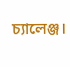চ্যালেঞ্জ।